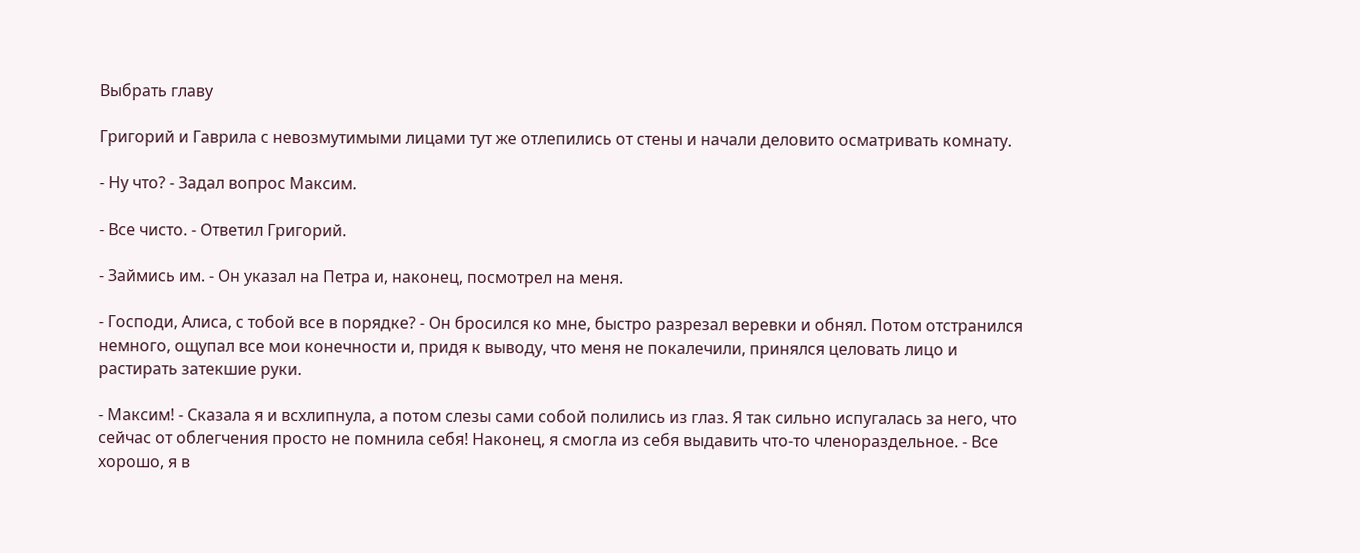Выбрать главу

Григорий и Гаврила с невозмутимыми лицами тут же отлепились от стены и начали деловито осматривать комнату.

- Ну что? - Задал вопрос Максим.

- Все чисто. - Ответил Григорий.

- Займись им. - Он указал на Петра и, наконец, посмотрел на меня.

- Господи, Алиса, с тобой все в порядке? - Он бросился ко мне, быстро разрезал веревки и обнял. Потом отстранился немного, ощупал все мои конечности и, придя к выводу, что меня не покалечили, принялся целовать лицо и растирать затекшие руки.

- Максим! - Сказала я и всхлипнула, а потом слезы сами собой полились из глаз. Я так сильно испугалась за него, что сейчас от облегчения просто не помнила себя! Наконец, я смогла из себя выдавить что-то членораздельное. - Все хорошо, я в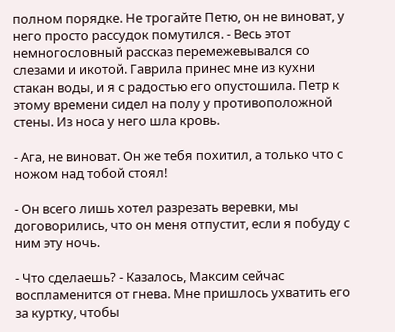полном порядке. Не трогайте Петю, он не виноват, у него просто рассудок помутился. - Весь этот немногословный рассказ перемежевывался со слезами и икотой. Гаврила принес мне из кухни стакан воды, и я с радостью его опустошила. Петр к этому времени сидел на полу у противоположной стены. Из носа у него шла кровь.

- Ага, не виноват. Он же тебя похитил, а только что с ножом над тобой стоял!

- Он всего лишь хотел разрезать веревки, мы договорились, что он меня отпустит, если я побуду с ним эту ночь.

- Что сделаешь? - Казалось, Максим сейчас воспламенится от гнева. Мне пришлось ухватить его за куртку, чтобы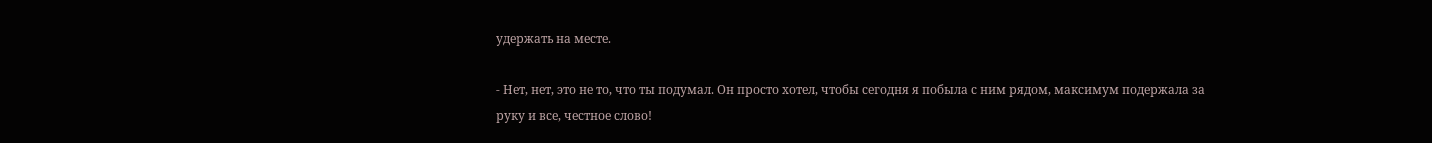удержать на месте.

- Нет, нет, это не то, что ты подумал. Он просто хотел, чтобы сегодня я побыла с ним рядом, максимум подержала за руку и все, честное слово!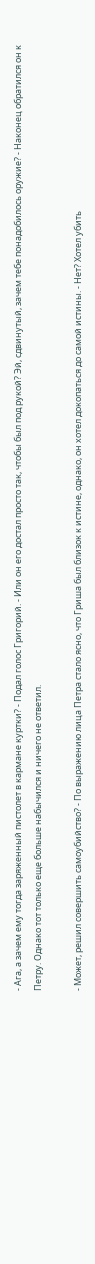- Ага, а зачем ему тогда заряженный пистолет в кармане куртки? - Подал голос Григорий. - Или он его достал просто так, чтобы был под рукой? Эй, сдвинутый, зачем тебе понадобилось оружие? - Наконец обратился он к Петру. Однако тот только еще больше набычился и ничего не ответил.

- Может, решил совершить самоубийство? - По выражению лица Петра стало ясно, что Гриша был близок к истине, однако, он хотел докопаться до самой истины. - Нет? Хотел убить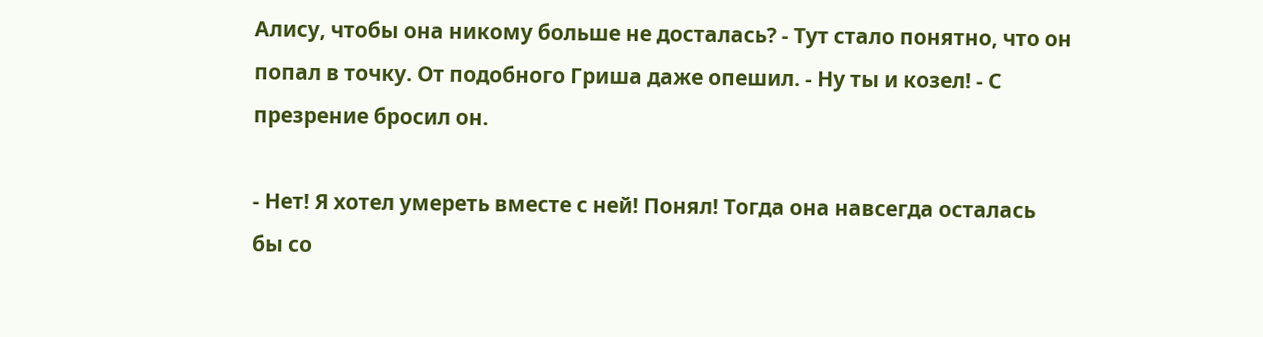Алису, чтобы она никому больше не досталась? - Тут стало понятно, что он попал в точку. От подобного Гриша даже опешил. - Ну ты и козел! - С презрение бросил он.

- Нет! Я хотел умереть вместе с ней! Понял! Тогда она навсегда осталась бы со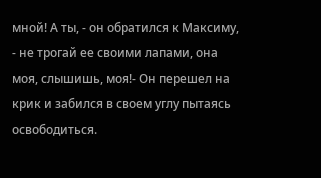мной! А ты, - он обратился к Максиму, - не трогай ее своими лапами, она моя, слышишь, моя!- Он перешел на крик и забился в своем углу пытаясь освободиться.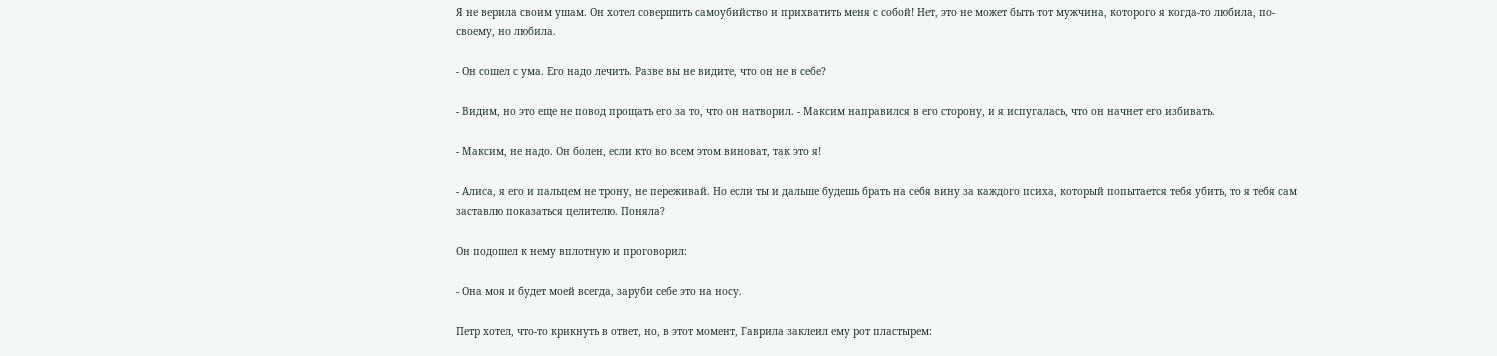Я не верила своим ушам. Он хотел совершить самоубийство и прихватить меня с собой! Нет, это не может быть тот мужчина, которого я когда-то любила, по-своему, но любила.

- Он сошел с ума. Его надо лечить. Разве вы не видите, что он не в себе?

- Видим, но это еще не повод прощать его за то, что он натворил. - Максим направился в его сторону, и я испугалась, что он начнет его избивать.

- Максим, не надо. Он болен, если кто во всем этом виноват, так это я!

- Алиса, я его и пальцем не трону, не переживай. Но если ты и дальше будешь брать на себя вину за каждого психа, который попытается тебя убить, то я тебя сам заставлю показаться целителю. Поняла?

Он подошел к нему вплотную и проговорил:

- Она моя и будет моей всегда, заруби себе это на носу.

Петр хотел, что-то крикнуть в ответ, но, в этот момент, Гаврила заклеил ему рот пластырем: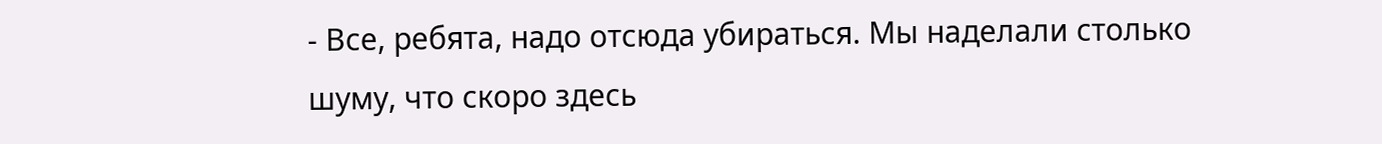- Все, ребята, надо отсюда убираться. Мы наделали столько шуму, что скоро здесь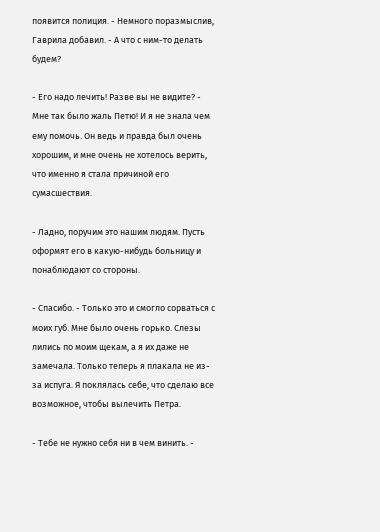появится полиция. - Немного поразмыслив, Гаврила добавил. - А что с ним-то делать будем?

- Его надо лечить! Разве вы не видите? - Мне так было жаль Петю! И я не знала чем ему помочь. Он ведь и правда был очень хорошим, и мне очень не хотелось верить, что именно я стала причиной его сумасшествия.

- Ладно, поручим это нашим людям. Пусть оформят его в какую-нибудь больницу и понаблюдают со стороны.

- Спасибо. - Только это и смогло сорваться с моих губ. Мне было очень горько. Слезы лились по моим щекам, а я их даже не замечала. Только теперь я плакала не из-за испуга. Я поклялась себе, что сделаю все возможное, чтобы вылечить Петра.

- Тебе не нужно себя ни в чем винить. -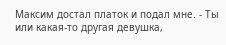Максим достал платок и подал мне. - Ты или какая-то другая девушка,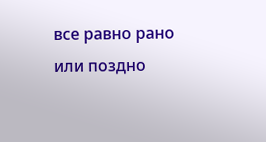все равно рано или поздно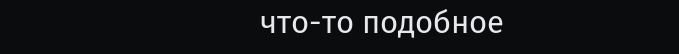что-то подобное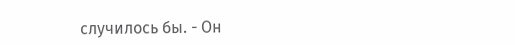случилось бы. - Он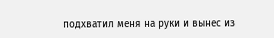подхватил меня на руки и вынес из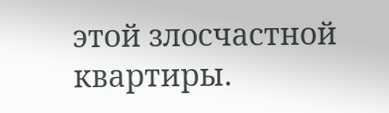этой злосчастной квартиры.